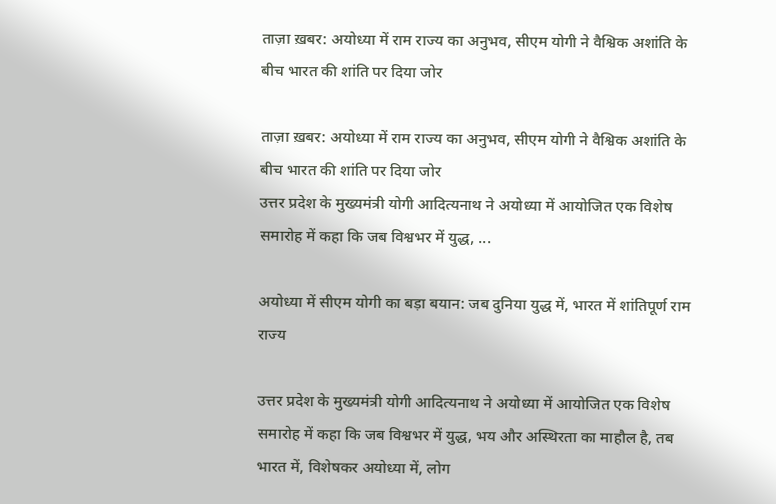ताज़ा ख़बर: अयोध्या में राम राज्य का अनुभव, सीएम योगी ने वैश्विक अशांति के बीच भारत की शांति पर दिया जोर

ताज़ा ख़बर: अयोध्या में राम राज्य का अनुभव, सीएम योगी ने वैश्विक अशांति के बीच भारत की शांति पर दिया जोर
उत्तर प्रदेश के मुख्यमंत्री योगी आदित्यनाथ ने अयोध्या में आयोजित एक विशेष समारोह में कहा कि जब विश्वभर में युद्ध, ...

अयोध्या में सीएम योगी का बड़ा बयान: जब दुनिया युद्ध में, भारत में शांतिपूर्ण राम राज्य

उत्तर प्रदेश के मुख्यमंत्री योगी आदित्यनाथ ने अयोध्या में आयोजित एक विशेष समारोह में कहा कि जब विश्वभर में युद्ध, भय और अस्थिरता का माहौल है, तब भारत में, विशेषकर अयोध्या में, लोग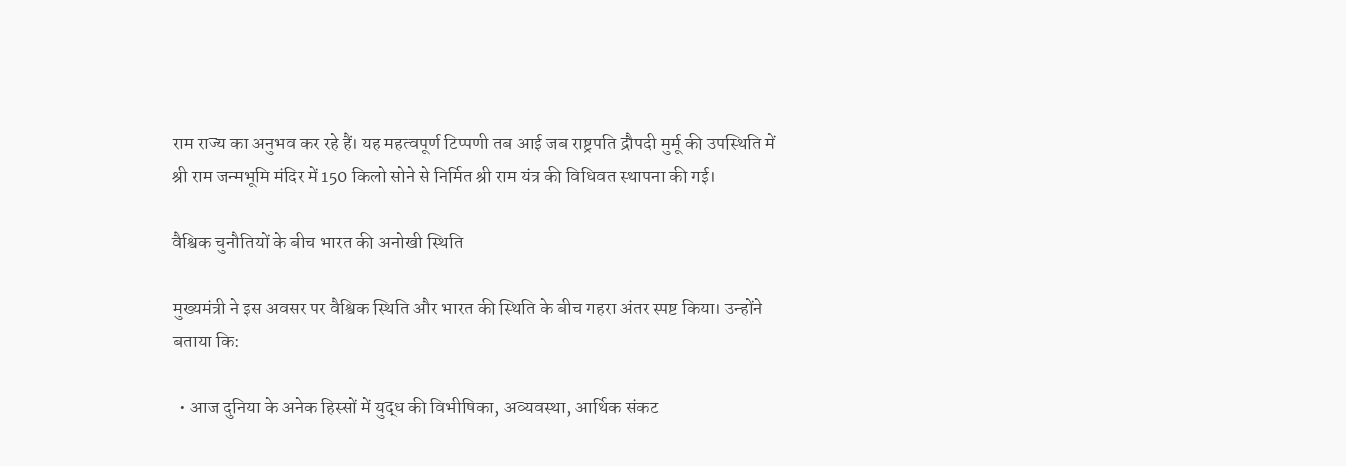राम राज्य का अनुभव कर रहे हैं। यह महत्वपूर्ण टिप्पणी तब आई जब राष्ट्रपति द्रौपदी मुर्मू की उपस्थिति में श्री राम जन्मभूमि मंदिर में 150 किलो सोने से निर्मित श्री राम यंत्र की विधिवत स्थापना की गई।

वैश्विक चुनौतियों के बीच भारत की अनोखी स्थिति

मुख्यमंत्री ने इस अवसर पर वैश्विक स्थिति और भारत की स्थिति के बीच गहरा अंतर स्पष्ट किया। उन्होंने बताया कि:

  • आज दुनिया के अनेक हिस्सों में युद्ध की विभीषिका, अव्यवस्था, आर्थिक संकट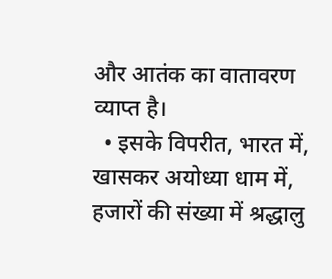और आतंक का वातावरण व्याप्त है।
  • इसके विपरीत, भारत में, खासकर अयोध्या धाम में, हजारों की संख्या में श्रद्धालु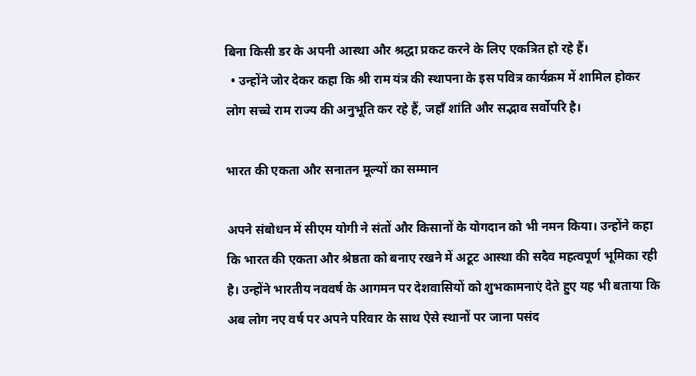बिना किसी डर के अपनी आस्था और श्रद्धा प्रकट करने के लिए एकत्रित हो रहे हैं।
  • उन्होंने जोर देकर कहा कि श्री राम यंत्र की स्थापना के इस पवित्र कार्यक्रम में शामिल होकर लोग सच्चे राम राज्य की अनुभूति कर रहे हैं, जहाँ शांति और सद्भाव सर्वोपरि है।

भारत की एकता और सनातन मूल्यों का सम्मान

अपने संबोधन में सीएम योगी ने संतों और किसानों के योगदान को भी नमन किया। उन्होंने कहा कि भारत की एकता और श्रेष्ठता को बनाए रखने में अटूट आस्था की सदैव महत्वपूर्ण भूमिका रही है। उन्होंने भारतीय नववर्ष के आगमन पर देशवासियों को शुभकामनाएं देते हुए यह भी बताया कि अब लोग नए वर्ष पर अपने परिवार के साथ ऐसे स्थानों पर जाना पसंद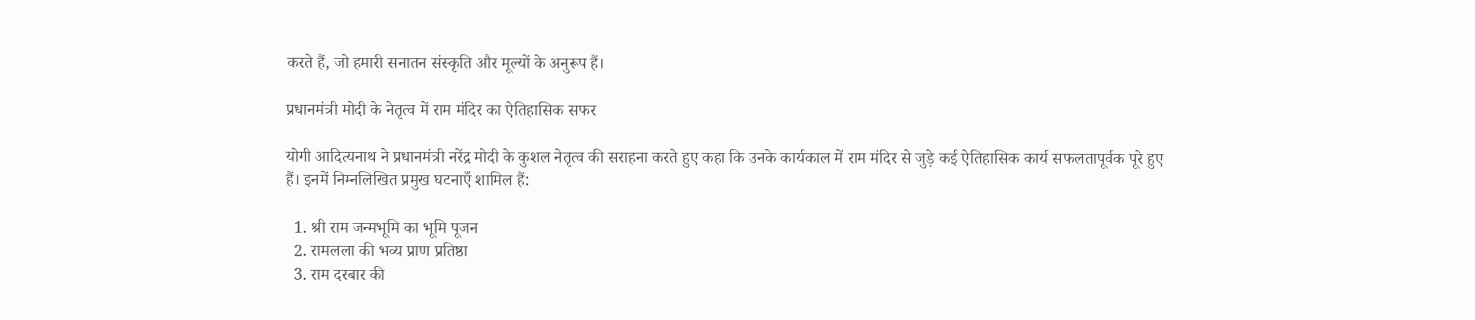करते हैं, जो हमारी सनातन संस्कृति और मूल्यों के अनुरूप हैं।

प्रधानमंत्री मोदी के नेतृत्व में राम मंदिर का ऐतिहासिक सफर

योगी आदित्यनाथ ने प्रधानमंत्री नरेंद्र मोदी के कुशल नेतृत्व की सराहना करते हुए कहा कि उनके कार्यकाल में राम मंदिर से जुड़े कई ऐतिहासिक कार्य सफलतापूर्वक पूरे हुए हैं। इनमें निम्नलिखित प्रमुख घटनाएँ शामिल हैं:

  1. श्री राम जन्मभूमि का भूमि पूजन
  2. रामलला की भव्य प्राण प्रतिष्ठा
  3. राम दरबार की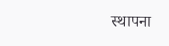स्थापना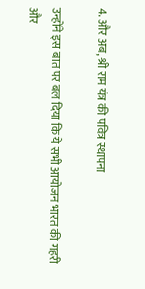4. और अब, श्री राम यंत्र की पवित्र स्थापना

उन्होंने इस बात पर बल दिया कि ये सभी आयोजन भारत की गहरी और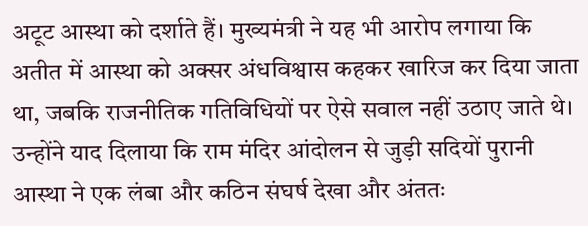अटूट आस्था को दर्शाते हैं। मुख्यमंत्री ने यह भी आरोप लगाया कि अतीत में आस्था को अक्सर अंधविश्वास कहकर खारिज कर दिया जाता था, जबकि राजनीतिक गतिविधियों पर ऐसे सवाल नहीं उठाए जाते थे। उन्होंने याद दिलाया कि राम मंदिर आंदोलन से जुड़ी सदियों पुरानी आस्था ने एक लंबा और कठिन संघर्ष देखा और अंततः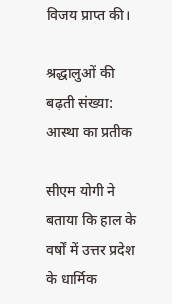विजय प्राप्त की।

श्रद्धालुओं की बढ़ती संख्या: आस्था का प्रतीक

सीएम योगी ने बताया कि हाल के वर्षों में उत्तर प्रदेश के धार्मिक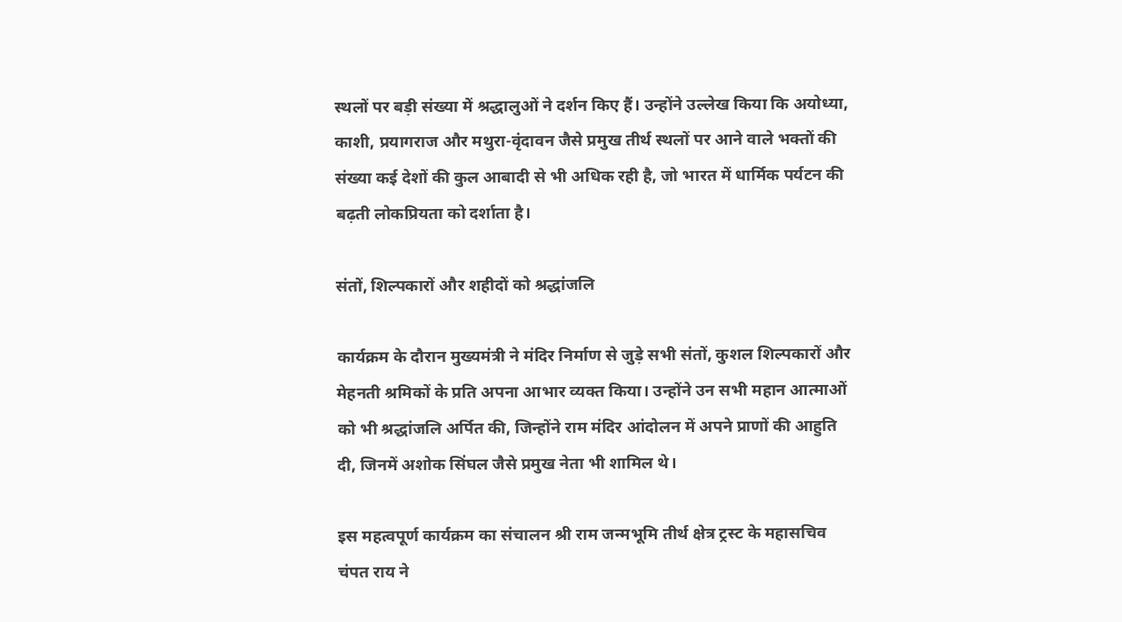स्थलों पर बड़ी संख्या में श्रद्धालुओं ने दर्शन किए हैं। उन्होंने उल्लेख किया कि अयोध्या, काशी, प्रयागराज और मथुरा-वृंदावन जैसे प्रमुख तीर्थ स्थलों पर आने वाले भक्तों की संख्या कई देशों की कुल आबादी से भी अधिक रही है, जो भारत में धार्मिक पर्यटन की बढ़ती लोकप्रियता को दर्शाता है।

संतों, शिल्पकारों और शहीदों को श्रद्धांजलि

कार्यक्रम के दौरान मुख्यमंत्री ने मंदिर निर्माण से जुड़े सभी संतों, कुशल शिल्पकारों और मेहनती श्रमिकों के प्रति अपना आभार व्यक्त किया। उन्होंने उन सभी महान आत्माओं को भी श्रद्धांजलि अर्पित की, जिन्होंने राम मंदिर आंदोलन में अपने प्राणों की आहुति दी, जिनमें अशोक सिंघल जैसे प्रमुख नेता भी शामिल थे।

इस महत्वपूर्ण कार्यक्रम का संचालन श्री राम जन्मभूमि तीर्थ क्षेत्र ट्रस्ट के महासचिव चंपत राय ने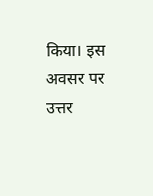किया। इस अवसर पर उत्तर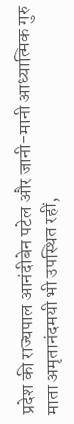प्रदेश की राज्यपाल आनंदीबेन पटेल और जानी-मानी आध्यात्मिक गुरु माता अमृतानंदमयी भी उपस्थित रहीं,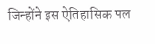जिन्होंने इस ऐतिहासिक पल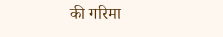की गरिमा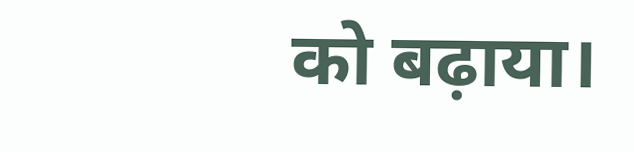को बढ़ाया।